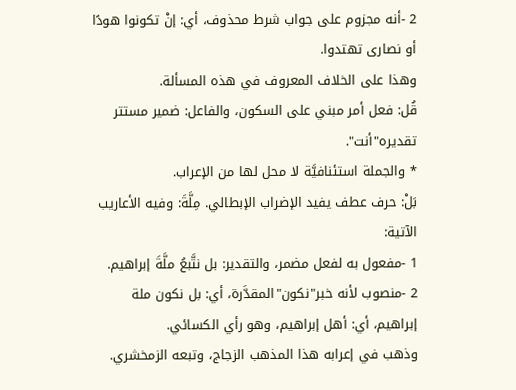2 -أنه مجزوم على جواب شرط محذوف، أي: إنْ تكونوا هودًا أو نصارى تهتدوا.
وهذا على الخلاف المعروف في هذه المسألة.
قُل: فعل أمر مبني على السكون، والفاعل: ضمير مستتر تقديره"أنت".
* والجملة استئنافيَّة لا محل لها من الإعراب.
بَلْ: حرف عطف يفيد الإضراب الإبطالي. مِلَّةَ: وفيه الأعاريب الآتية:
1 -مفعول به لفعل مضمر، والتقدير: بل نتَّبعُ ملَّةَ إبراهيم.
2 -منصوب لأنه خبر"نكون"المقدَّرة، أي: بل نكون ملة إبراهيم، أي: أهل إبراهيم، وهو رأي الكسائي.
وذهب في إعرابه هذا المذهب الزجاج، وتبعه الزمخشري.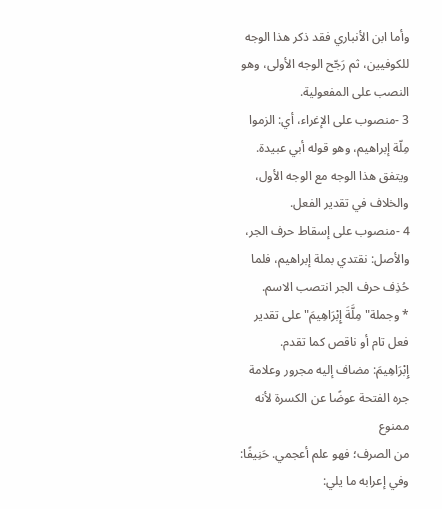وأما ابن الأنباري فقد ذكر هذا الوجه للكوفيين، ثم رَجّح الوجه الأولى، وهو النصب على المفعولية.
3 -منصوب على الإغراء، أي: الزموا مِلّة إبراهيم، وهو قوله أبي عبيدة. ويتفق هذا الوجه مع الوجه الأول، والخلاف في تقدير الفعل.
4 -منصوب على إسقاط حرف الجر، والأصل: نقتدي بملة إبراهيم، فلما حُذِف حرف الجر انتصب الاسم.
* وجملة"مِلَّةَ إِبْرَاهِيمَ"على تقدير فعل تام أو ناقص كما تقدم.
إِبْرَاهِيمَ: مضاف إليه مجرور وعلامة جره الفتحة عوضًا عن الكسرة لأنه ممنوع
من الصرف؛ فهو علم أعجمي. حَنِيفًا: وفي إعرابه ما يلي: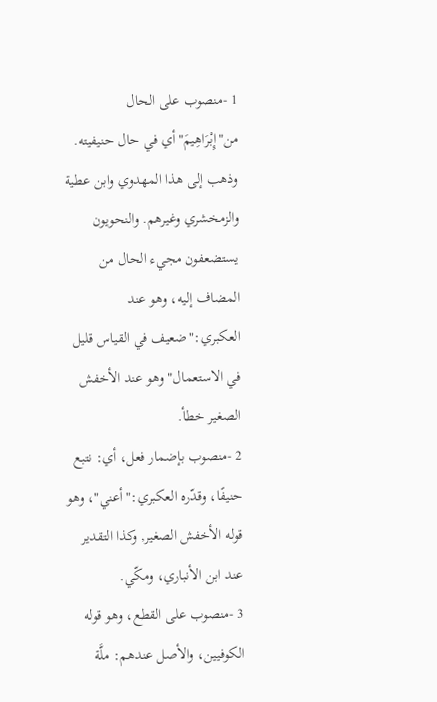1 -منصوب على الحال من"إِبْرَاهِيمَ"أي في حال حنيفيته. وذهب إلى هذا المهدوي وابن عطية والزمخشري وغيرهم. والنحويون يستضعفون مجيء الحال من المضاف إليه، وهو عند العكبري:"ضعيف في القياس قليل في الاستعمال"وهو عند الأخفش الصغير خطأ.
2 -منصوب بإضمار فعل، أي: نتبع حنيفًا، وقدّره العكبري:"أعني"، وهو قوله الأخفش الصغير, وكذا التقدير عند ابن الأنباري، ومكّي.
3 -منصوب على القطع، وهو قوله الكوفيين، والأصل عندهم: ملَّة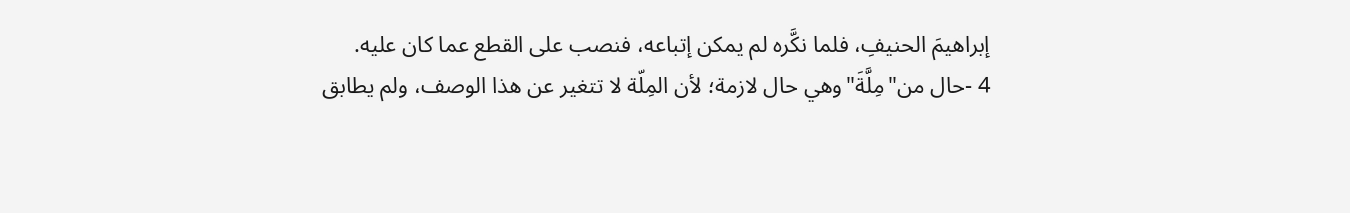إبراهيمَ الحنيفِ، فلما نكَّره لم يمكن إتباعه، فنصب على القطع عما كان عليه.
4 -حال من"مِلَّةَ"وهي حال لازمة؛ لأن المِلّة لا تتغير عن هذا الوصف، ولم يطابق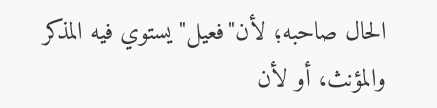الحال صاحبه؛ لأن"فعيل"يستوي فيه المذكر والمؤنث، أو لأن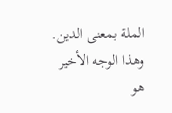الملة بمعنى الدين.
وهذا الوجه الأخير هو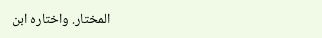المختار. واختاره ابن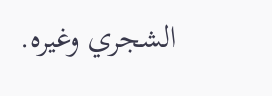الشجري وغيره.